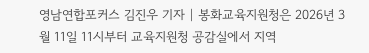영남연합포커스 김진우 기자 | 봉화교육지원청은 2026년 3월 11일 11시부터 교육지원청 공감실에서 지역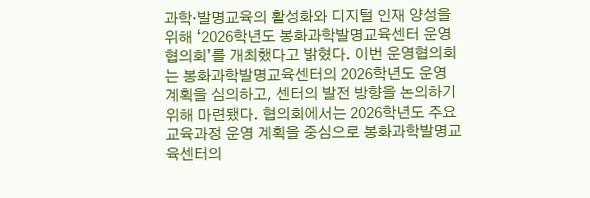과학·발명교육의 활성화와 디지털 인재 양성을 위해 ‘2026학년도 봉화과학발명교육센터 운영협의회’를 개최했다고 밝혔다. 이번 운영협의회는 봉화과학발명교육센터의 2026학년도 운영 계획을 심의하고, 센터의 발전 방향을 논의하기 위해 마련됐다. 협의회에서는 2026학년도 주요 교육과정 운영 계획을 중심으로 봉화과학발명교육센터의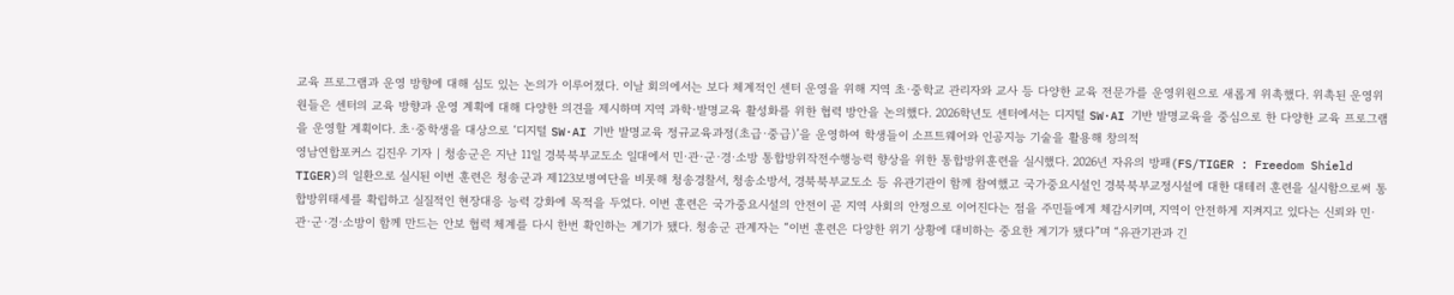교육 프로그램과 운영 방향에 대해 심도 있는 논의가 이루어졌다. 이날 회의에서는 보다 체계적인 센터 운영을 위해 지역 초·중학교 관리자와 교사 등 다양한 교육 전문가를 운영위원으로 새롭게 위촉했다. 위촉된 운영위원들은 센터의 교육 방향과 운영 계획에 대해 다양한 의견을 제시하며 지역 과학·발명교육 활성화를 위한 협력 방안을 논의했다. 2026학년도 센터에서는 디지털 SW·AI 기반 발명교육을 중심으로 한 다양한 교육 프로그램을 운영할 계획이다. 초·중학생을 대상으로 ‘디지털 SW·AI 기반 발명교육 정규교육과정(초급·중급)’을 운영하여 학생들이 소프트웨어와 인공지능 기술을 활용해 창의적
영남연합포커스 김진우 기자 | 청송군은 지난 11일 경북북부교도소 일대에서 민·관·군·경·소방 통합방위작전수행능력 향상을 위한 통합방위훈련을 실시했다. 2026년 자유의 방패(FS/TIGER : Freedom Shield TIGER)의 일환으로 실시된 이번 훈련은 청송군과 제123보병여단을 비롯해 청송경찰서, 청송소방서, 경북북부교도소 등 유관기관이 함께 참여했고 국가중요시설인 경북북부교정시설에 대한 대테러 훈련을 실시함으로써 통합방위태세를 확립하고 실질적인 현장대응 능력 강화에 목적을 두었다. 이번 훈련은 국가중요시설의 안전이 곧 지역 사회의 안정으로 이어진다는 점을 주민들에게 체감시키며, 지역이 안전하게 지켜지고 있다는 신뢰와 민·관·군·경·소방이 함께 만드는 안보 협력 체계를 다시 한번 확인하는 계기가 됐다. 청송군 관계자는 “이번 훈련은 다양한 위기 상황에 대비하는 중요한 계기가 됐다”며 “유관기관과 긴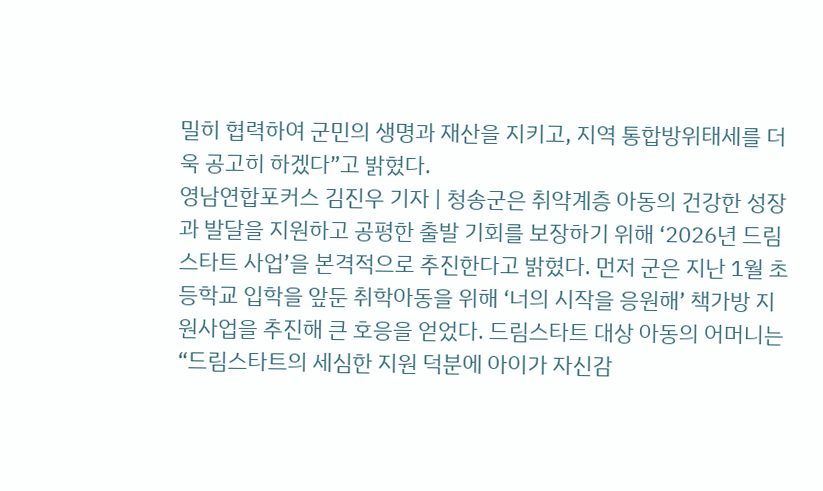밀히 협력하여 군민의 생명과 재산을 지키고, 지역 통합방위태세를 더욱 공고히 하겠다”고 밝혔다.
영남연합포커스 김진우 기자 | 청송군은 취약계층 아동의 건강한 성장과 발달을 지원하고 공평한 출발 기회를 보장하기 위해 ‘2026년 드림스타트 사업’을 본격적으로 추진한다고 밝혔다. 먼저 군은 지난 1월 초등학교 입학을 앞둔 취학아동을 위해 ‘너의 시작을 응원해’ 책가방 지원사업을 추진해 큰 호응을 얻었다. 드림스타트 대상 아동의 어머니는 “드림스타트의 세심한 지원 덕분에 아이가 자신감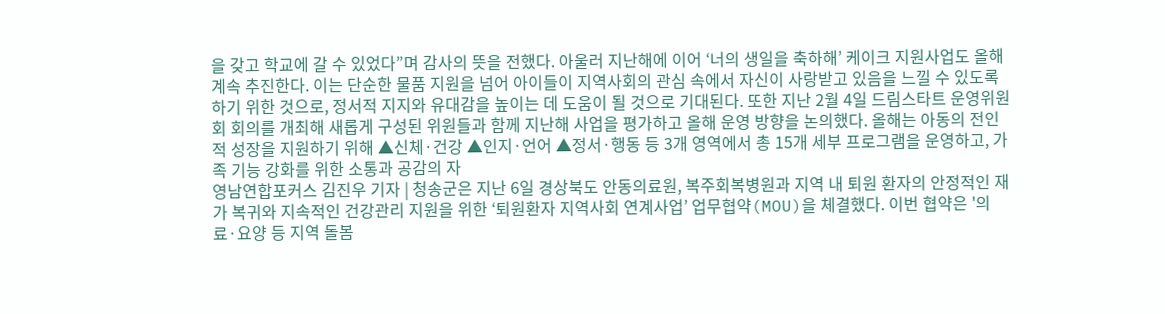을 갖고 학교에 갈 수 있었다”며 감사의 뜻을 전했다. 아울러 지난해에 이어 ‘너의 생일을 축하해’ 케이크 지원사업도 올해 계속 추진한다. 이는 단순한 물품 지원을 넘어 아이들이 지역사회의 관심 속에서 자신이 사랑받고 있음을 느낄 수 있도록 하기 위한 것으로, 정서적 지지와 유대감을 높이는 데 도움이 될 것으로 기대된다. 또한 지난 2월 4일 드림스타트 운영위원회 회의를 개최해 새롭게 구성된 위원들과 함께 지난해 사업을 평가하고 올해 운영 방향을 논의했다. 올해는 아동의 전인적 성장을 지원하기 위해 ▲신체·건강 ▲인지·언어 ▲정서·행동 등 3개 영역에서 총 15개 세부 프로그램을 운영하고, 가족 기능 강화를 위한 소통과 공감의 자
영남연합포커스 김진우 기자 | 청송군은 지난 6일 경상북도 안동의료원, 복주회복병원과 지역 내 퇴원 환자의 안정적인 재가 복귀와 지속적인 건강관리 지원을 위한 ‘퇴원환자 지역사회 연계사업’ 업무협약(MOU)을 체결했다. 이번 협약은 '의료·요양 등 지역 돌봄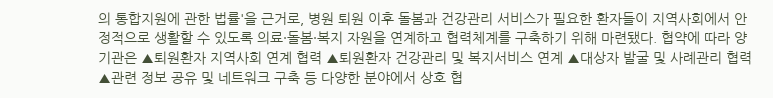의 통합지원에 관한 법률'을 근거로, 병원 퇴원 이후 돌봄과 건강관리 서비스가 필요한 환자들이 지역사회에서 안정적으로 생활할 수 있도록 의료·돌봄·복지 자원을 연계하고 협력체계를 구축하기 위해 마련됐다. 협약에 따라 양 기관은 ▲퇴원환자 지역사회 연계 협력 ▲퇴원환자 건강관리 및 복지서비스 연계 ▲대상자 발굴 및 사례관리 협력 ▲관련 정보 공유 및 네트워크 구축 등 다양한 분야에서 상호 협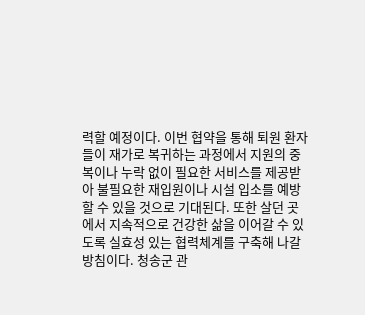력할 예정이다. 이번 협약을 통해 퇴원 환자들이 재가로 복귀하는 과정에서 지원의 중복이나 누락 없이 필요한 서비스를 제공받아 불필요한 재입원이나 시설 입소를 예방할 수 있을 것으로 기대된다. 또한 살던 곳에서 지속적으로 건강한 삶을 이어갈 수 있도록 실효성 있는 협력체계를 구축해 나갈 방침이다. 청송군 관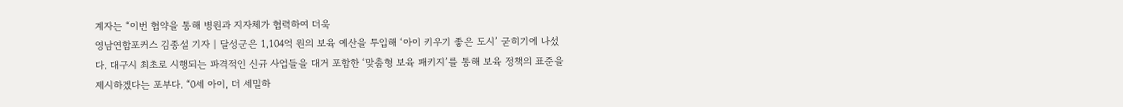계자는 “이번 협약을 통해 병원과 지자체가 협력하여 더욱
영남연합포커스 김종설 기자 | 달성군은 1,104억 원의 보육 예산을 투입해 ‘아이 키우기 좋은 도시’ 굳히기에 나섰다. 대구시 최초로 시행되는 파격적인 신규 사업들을 대거 포함한 ‘맞춤형 보육 패키지’를 통해 보육 정책의 표준을 제시하겠다는 포부다. “0세 아이, 더 세밀하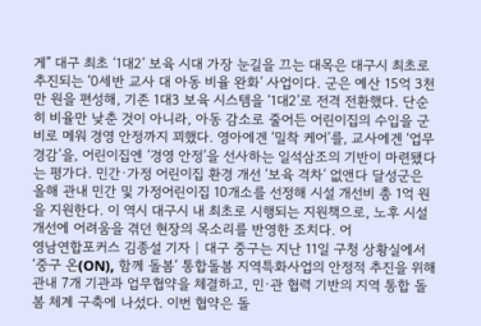게” 대구 최초 ‘1대2’ 보육 시대 가장 눈길을 끄는 대목은 대구시 최초로 추진되는 ‘0세반 교사 대 아동 비율 완화’ 사업이다. 군은 예산 15억 3천만 원을 편성해, 기존 1대3 보육 시스템을 ‘1대2’로 전격 전환했다. 단순히 비율만 낮춘 것이 아니라, 아동 감소로 줄어든 어린이집의 수입을 군비로 메워 경영 안정까지 꾀했다. 영아에겐 ‘밀착 케어’를, 교사에겐 ‘업무 경감’을, 어린이집엔 ‘경영 안정’을 선사하는 일석삼조의 기반이 마련됐다는 평가다. 민간·가정 어린이집 환경 개선 ‘보육 격차’ 없앤다 달성군은 올해 관내 민간 및 가정어린이집 10개소를 선정해 시설 개선비 총 1억 원을 지원한다. 이 역시 대구시 내 최초로 시행되는 지원책으로, 노후 시설 개선에 어려움을 겪던 현장의 목소리를 반영한 조치다. 어
영남연합포커스 김종설 기자 | 대구 중구는 지난 11일 구청 상황실에서 ‘중구 온(ON), 함께 돌봄’ 통합돌봄 지역특화사업의 안정적 추진을 위해 관내 7개 기관과 업무협약을 체결하고, 민·관 협력 기반의 지역 통합 돌봄 체계 구축에 나섰다. 이번 협약은 돌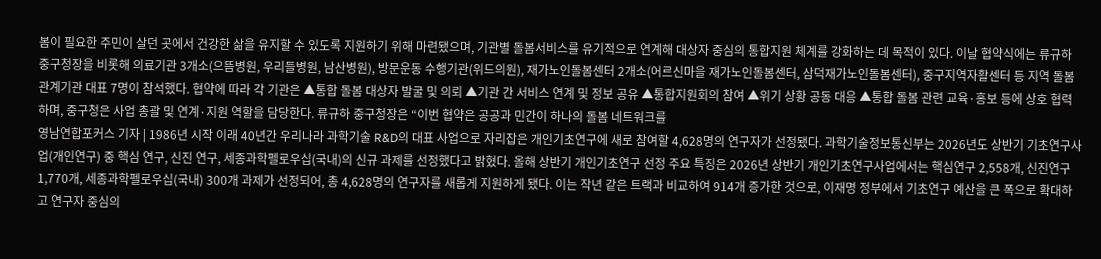봄이 필요한 주민이 살던 곳에서 건강한 삶을 유지할 수 있도록 지원하기 위해 마련됐으며, 기관별 돌봄서비스를 유기적으로 연계해 대상자 중심의 통합지원 체계를 강화하는 데 목적이 있다. 이날 협약식에는 류규하 중구청장을 비롯해 의료기관 3개소(으뜸병원, 우리들병원, 남산병원), 방문운동 수행기관(위드의원), 재가노인돌봄센터 2개소(어르신마을 재가노인돌봄센터, 삼덕재가노인돌봄센터), 중구지역자활센터 등 지역 돌봄 관계기관 대표 7명이 참석했다. 협약에 따라 각 기관은 ▲통합 돌봄 대상자 발굴 및 의뢰 ▲기관 간 서비스 연계 및 정보 공유 ▲통합지원회의 참여 ▲위기 상황 공동 대응 ▲통합 돌봄 관련 교육·홍보 등에 상호 협력하며, 중구청은 사업 총괄 및 연계·지원 역할을 담당한다. 류규하 중구청장은 “이번 협약은 공공과 민간이 하나의 돌봄 네트워크를
영남연합포커스 기자 | 1986년 시작 이래 40년간 우리나라 과학기술 R&D의 대표 사업으로 자리잡은 개인기초연구에 새로 참여할 4,628명의 연구자가 선정됐다. 과학기술정보통신부는 2026년도 상반기 기초연구사업(개인연구) 중 핵심 연구, 신진 연구, 세종과학펠로우십(국내)의 신규 과제를 선정했다고 밝혔다. 올해 상반기 개인기초연구 선정 주요 특징은 2026년 상반기 개인기초연구사업에서는 핵심연구 2,558개, 신진연구 1,770개, 세종과학펠로우십(국내) 300개 과제가 선정되어, 총 4,628명의 연구자를 새롭게 지원하게 됐다. 이는 작년 같은 트랙과 비교하여 914개 증가한 것으로, 이재명 정부에서 기초연구 예산을 큰 폭으로 확대하고 연구자 중심의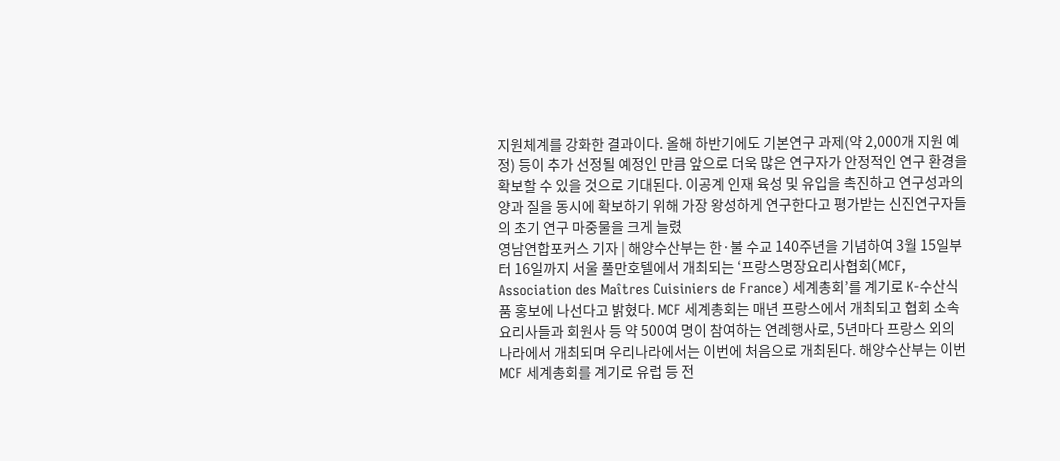지원체계를 강화한 결과이다. 올해 하반기에도 기본연구 과제(약 2,000개 지원 예정) 등이 추가 선정될 예정인 만큼 앞으로 더욱 많은 연구자가 안정적인 연구 환경을 확보할 수 있을 것으로 기대된다. 이공계 인재 육성 및 유입을 촉진하고 연구성과의 양과 질을 동시에 확보하기 위해 가장 왕성하게 연구한다고 평가받는 신진연구자들의 초기 연구 마중물을 크게 늘렸
영남연합포커스 기자 | 해양수산부는 한·불 수교 140주년을 기념하여 3월 15일부터 16일까지 서울 풀만호텔에서 개최되는 ‘프랑스명장요리사협회(MCF, Association des Maîtres Cuisiniers de France) 세계총회’를 계기로 K-수산식품 홍보에 나선다고 밝혔다. MCF 세계총회는 매년 프랑스에서 개최되고 협회 소속 요리사들과 회원사 등 약 500여 명이 참여하는 연례행사로, 5년마다 프랑스 외의 나라에서 개최되며 우리나라에서는 이번에 처음으로 개최된다. 해양수산부는 이번 MCF 세계총회를 계기로 유럽 등 전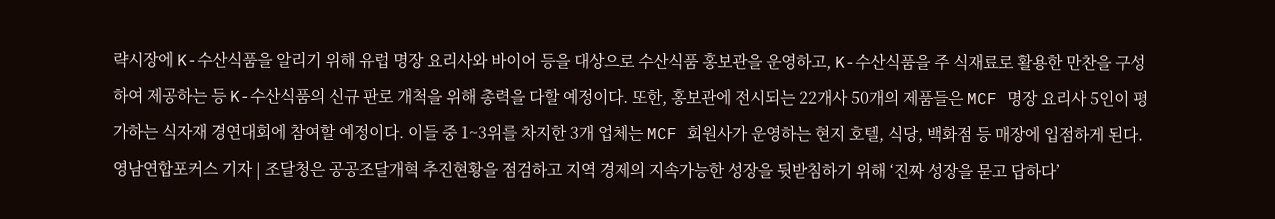략시장에 K-수산식품을 알리기 위해 유럽 명장 요리사와 바이어 등을 대상으로 수산식품 홍보관을 운영하고, K-수산식품을 주 식재료로 활용한 만찬을 구성하여 제공하는 등 K-수산식품의 신규 판로 개척을 위해 총력을 다할 예정이다. 또한, 홍보관에 전시되는 22개사 50개의 제품들은 MCF 명장 요리사 5인이 평가하는 식자재 경연대회에 참여할 예정이다. 이들 중 1~3위를 차지한 3개 업체는 MCF 회원사가 운영하는 현지 호텔, 식당, 백화점 등 매장에 입점하게 된다.
영남연합포커스 기자 | 조달청은 공공조달개혁 추진현황을 점검하고 지역 경제의 지속가능한 성장을 뒷받침하기 위해 ‘진짜 성장을 묻고 답하다’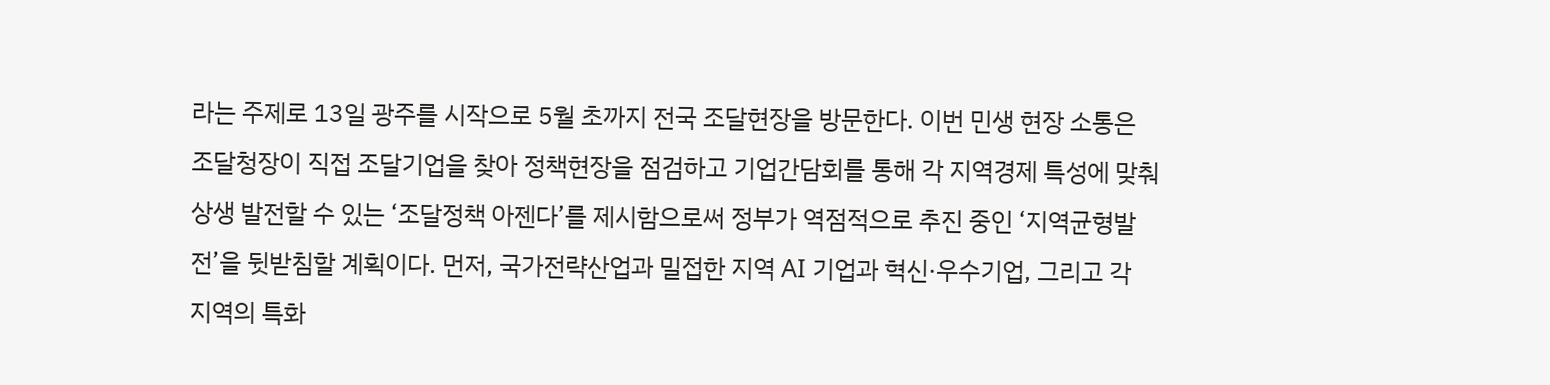라는 주제로 13일 광주를 시작으로 5월 초까지 전국 조달현장을 방문한다. 이번 민생 현장 소통은 조달청장이 직접 조달기업을 찾아 정책현장을 점검하고 기업간담회를 통해 각 지역경제 특성에 맞춰 상생 발전할 수 있는 ‘조달정책 아젠다’를 제시함으로써 정부가 역점적으로 추진 중인 ‘지역균형발전’을 뒷받침할 계획이다. 먼저, 국가전략산업과 밀접한 지역 AI 기업과 혁신·우수기업, 그리고 각 지역의 특화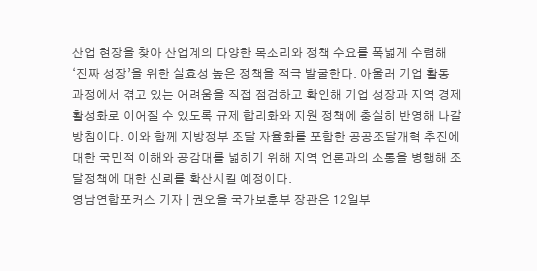산업 현장을 찾아 산업계의 다양한 목소리와 정책 수요를 폭넓게 수렴해 ‘진짜 성장’을 위한 실효성 높은 정책을 적극 발굴한다. 아울러 기업 활동 과정에서 겪고 있는 어려움을 직접 점검하고 확인해 기업 성장과 지역 경제 활성화로 이어질 수 있도록 규제 합리화와 지원 정책에 충실히 반영해 나갈 방침이다. 이와 함께 지방정부 조달 자율화를 포함한 공공조달개혁 추진에 대한 국민적 이해와 공감대를 넓히기 위해 지역 언론과의 소통을 병행해 조달정책에 대한 신뢰를 확산시킬 예정이다.
영남연합포커스 기자 | 권오을 국가보훈부 장관은 12일부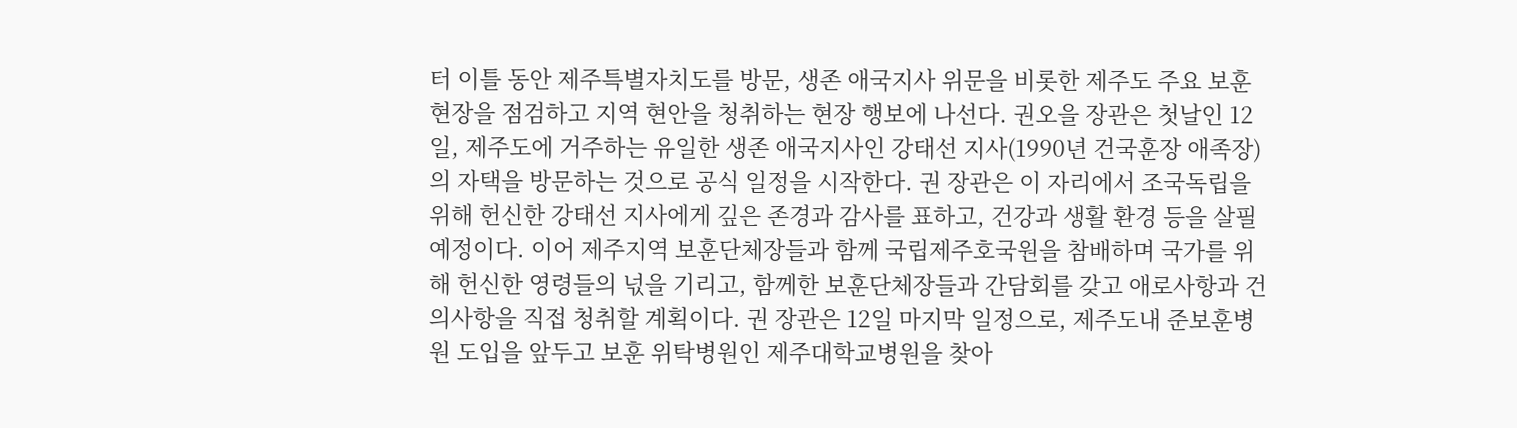터 이틀 동안 제주특별자치도를 방문, 생존 애국지사 위문을 비롯한 제주도 주요 보훈현장을 점검하고 지역 현안을 청취하는 현장 행보에 나선다. 권오을 장관은 첫날인 12일, 제주도에 거주하는 유일한 생존 애국지사인 강태선 지사(1990년 건국훈장 애족장)의 자택을 방문하는 것으로 공식 일정을 시작한다. 권 장관은 이 자리에서 조국독립을 위해 헌신한 강태선 지사에게 깊은 존경과 감사를 표하고, 건강과 생활 환경 등을 살필 예정이다. 이어 제주지역 보훈단체장들과 함께 국립제주호국원을 참배하며 국가를 위해 헌신한 영령들의 넋을 기리고, 함께한 보훈단체장들과 간담회를 갖고 애로사항과 건의사항을 직접 청취할 계획이다. 권 장관은 12일 마지막 일정으로, 제주도내 준보훈병원 도입을 앞두고 보훈 위탁병원인 제주대학교병원을 찾아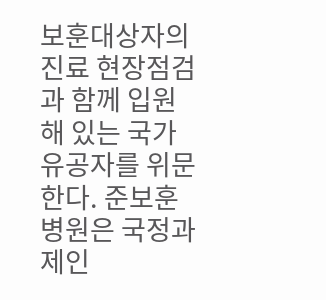보훈대상자의 진료 현장점검과 함께 입원해 있는 국가유공자를 위문한다. 준보훈병원은 국정과제인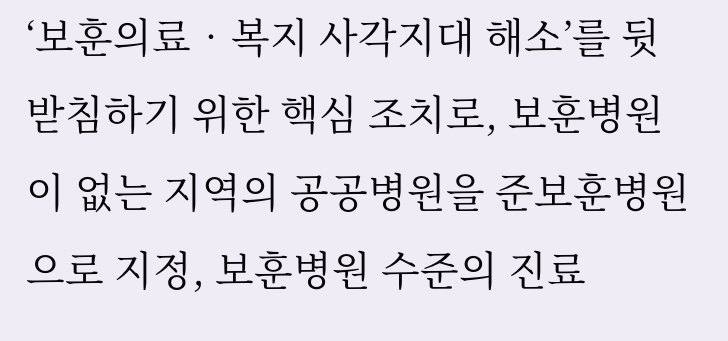‘보훈의료‧복지 사각지대 해소’를 뒷받침하기 위한 핵심 조치로, 보훈병원이 없는 지역의 공공병원을 준보훈병원으로 지정, 보훈병원 수준의 진료